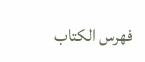فهرس الكتاب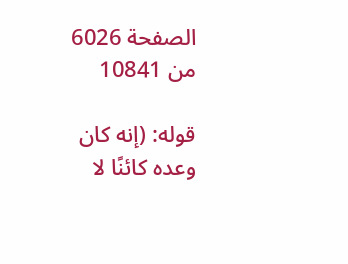الصفحة 6026 من 10841

قوله: (إنه كان وعده كائنًا لا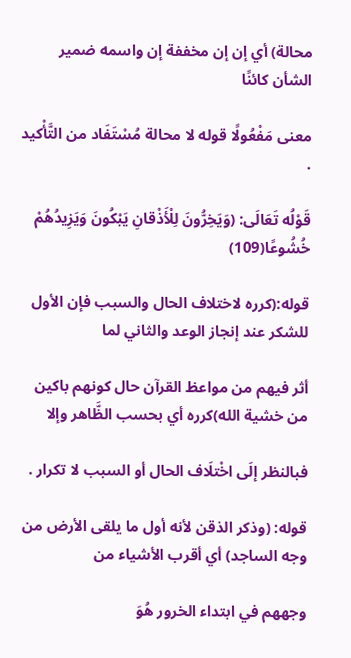محالة) أي إن إن مخففة إن واسمه ضمير الشأن كائنًا

معنى مَفْعُولًا قوله لا محالة مُسْتَفَاد من التَّأْكيد .

قَوْلُه تَعَالَى: (وَيَخِرُّونَ لِلْأَذْقانِ يَبْكُونَ وَيَزِيدُهُمْ خُشُوعًا(109)

قوله:(كرره لاختلاف الحال والسبب فإن الأول للشكر عند إنجاز الوعد والثاني لما

أثر فيهم من مواعظ القرآن حال كونهم باكين من خشية الله)كرره أي بحسب الظَّاهر وإلا

فبالنظر إلَى اخْتلَاف الحال أو السبب لا تكرار .

قوله: (وذكر الذقن لأنه أول ما يلقى الأرض من وجه الساجد) أي أقرب الأشياء من

وجههم في ابتداء الخرور هُوَ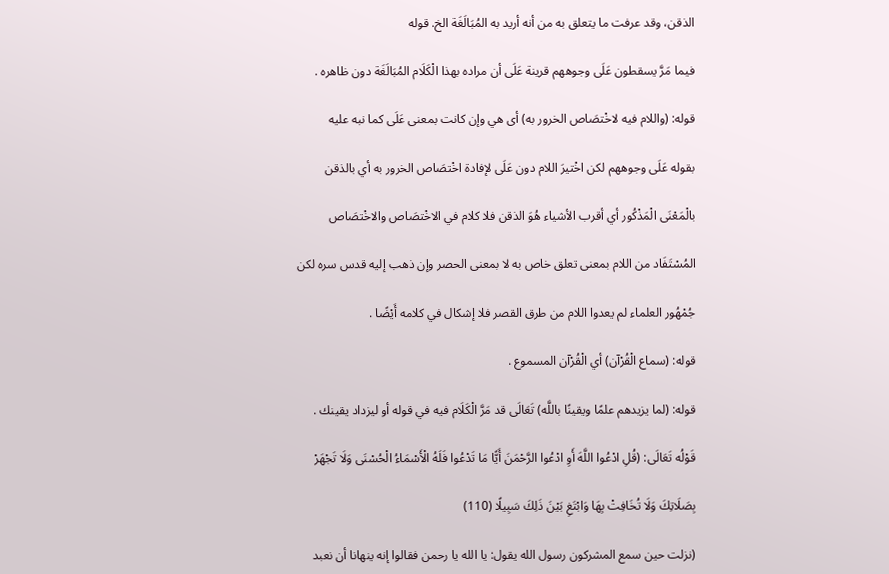الذقن، وقد عرفت ما يتعلق به من أنه أريد به المُبَالَغَة الخ. قوله

فيما مَرَّ يسقطون عَلَى وجوههم قرينة عَلَى أن مراده بهذا الْكَلَام المُبَالَغَة دون ظاهره .

قوله: (واللام فيه لاخْتصَاص الخرور به) أى هي وإن كانت بمعنى عَلَى كما نبه عليه

بقوله عَلَى وجوههم لكن اخْتيرَ اللام دون عَلَى لإفادة اخْتصَاص الخرور به أي بالذقن

بالْمَعْنَى الْمَذْكُور أي أقرب الأشياء هُوَ الذقن فلا كلام في الاخْتصَاص والاخْتصَاص

المُسْتَفَاد من اللام بمعنى تعلق خاص به لا بمعنى الحصر وإن ذهب إليه قدس سره لكن

جُمْهُور العلماء لم يعدوا اللام من طرق القصر فلا إشكال في كلامه أَيْضًا .

قوله: (سماع الْقُرْآن) أي الْقُرْآن المسموع .

قوله: (لما يزيدهم علمًا ويقينًا باللَّه) تَعَالَى قد مَرَّ الْكَلَام فيه في قوله أو ليزداد يقينك .

قَوْلُه تَعَالَى: (قُلِ ادْعُوا اللَّهَ أَوِ ادْعُوا الرَّحْمَنَ أَيًّا مَا تَدْعُوا فَلَهُ الْأَسْمَاءُ الْحُسْنَى وَلَا تَجْهَرْ

بِصَلَاتِكَ وَلَا تُخَافِتْ بِهَا وَابْتَغِ بَيْنَ ذَلِكَ سَبِيلًا (110)

(نزلت حين سمع المشركون رسول الله يقول: يا الله يا رحمن فقالوا إنه ينهانا أن نعبد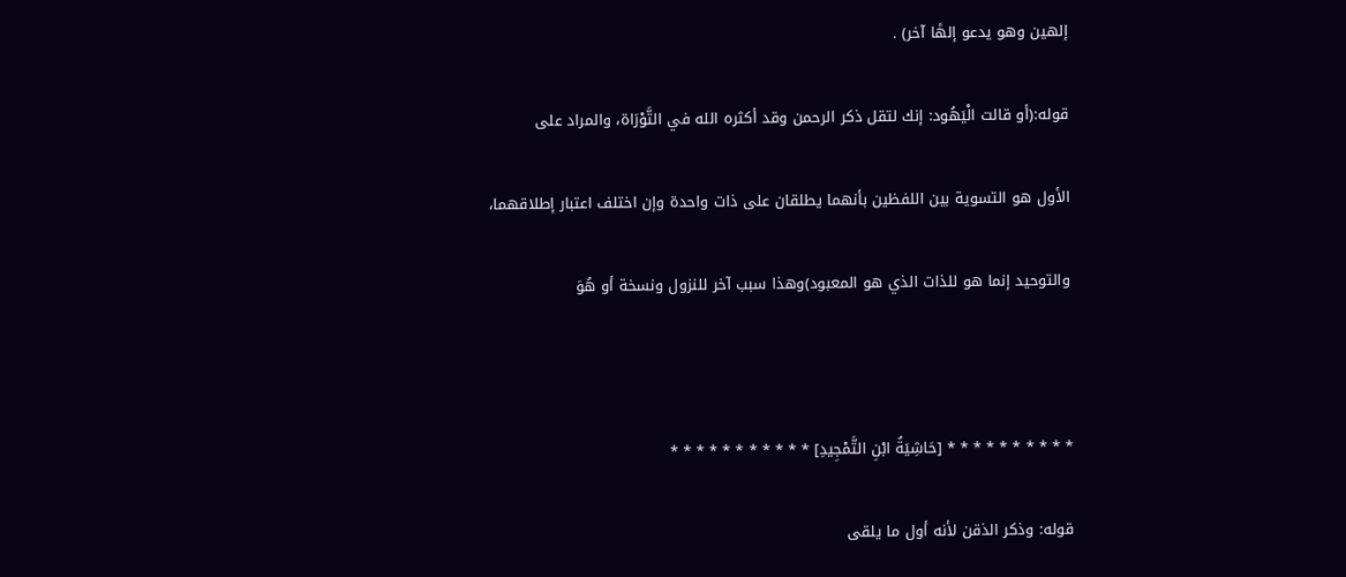إلهين وهو يدعو إلهًا آخر) .

قوله:(أو قالت الْيَهُود: إنك لتقل ذكر الرحمن وقد أكثره الله في التَّوْرَاة، والمراد على

الأول هو التسوية بين اللفظين بأنهما يطلقان على ذات واحدة وإن اختلف اعتبار إطلاقهما،

والتوحيد إنما هو للذات الذي هو المعبود)وهذا سبب آخر للنزول ونسخة أو هُوَ



* * * * * * * * * * [حَاشِيَةُ ابْنِ التَّمْجِيدِ] * * * * * * * * * * *

قوله: وذكر الذقن لأنه أول ما يلقى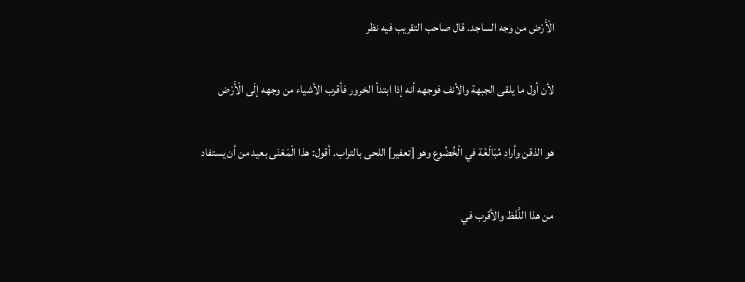الْأَرْض من وجه الساجد. قال صاحب التقريب فيه نظر

لأن أول ما يلقى الجبهة والأنف فوجهه أنه إذا ابتدأ الخرور فأقرب الأشياء من وجهه إلَى الْأَرْض

هو الذقن وأراد مُبَالَغَة في الْخُضُوع وهو [تعفير] اللحى بالتراب. أقول: هذا الْمَعْنَى بعيد من أن يستفاد

من هذا اللَّفْظ والأقرب في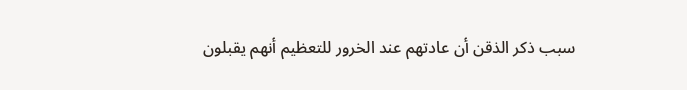سبب ذكر الذقن أن عادتهم عند الخرور للتعظيم أنهم يقبلون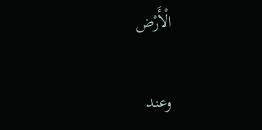الْأَرْض

وعند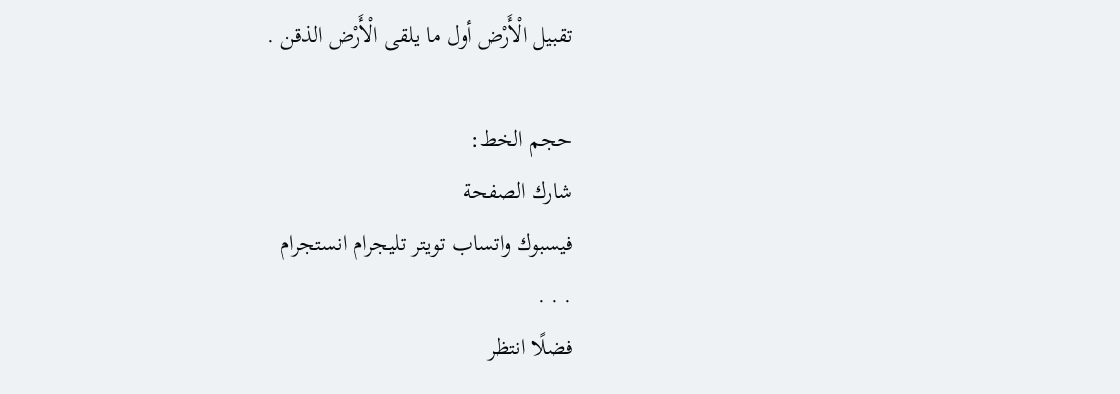تقبيل الْأَرْض أول ما يلقى الْأَرْض الذقن .

حجم الخط:
شارك الصفحة
فيسبوك واتساب تويتر تليجرام انستجرام
. . .
فضلًا انتظر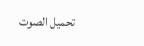تحميل الصوت